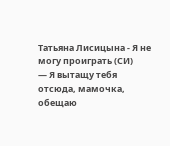Татьяна Лисицына - Я не могу проиграть (СИ)
— Я вытащу тебя отсюда, мамочка, обещаю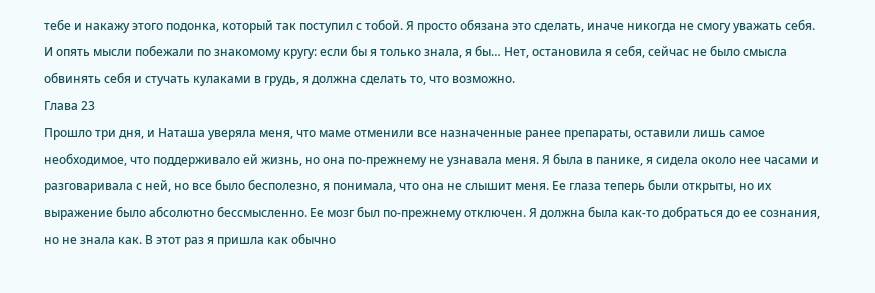тебе и накажу этого подонка, который так поступил с тобой. Я просто обязана это сделать, иначе никогда не смогу уважать себя.
И опять мысли побежали по знакомому кругу: если бы я только знала, я бы… Нет, остановила я себя, сейчас не было смысла обвинять себя и стучать кулаками в грудь, я должна сделать то, что возможно.
Глава 23
Прошло три дня, и Наташа уверяла меня, что маме отменили все назначенные ранее препараты, оставили лишь самое необходимое, что поддерживало ей жизнь, но она по-прежнему не узнавала меня. Я была в панике, я сидела около нее часами и разговаривала с ней, но все было бесполезно, я понимала, что она не слышит меня. Ее глаза теперь были открыты, но их выражение было абсолютно бессмысленно. Ее мозг был по-прежнему отключен. Я должна была как-то добраться до ее сознания, но не знала как. В этот раз я пришла как обычно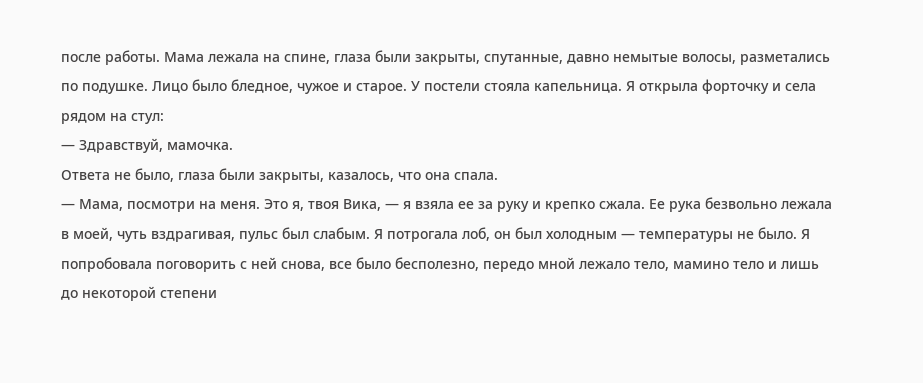после работы. Мама лежала на спине, глаза были закрыты, спутанные, давно немытые волосы, разметались по подушке. Лицо было бледное, чужое и старое. У постели стояла капельница. Я открыла форточку и села рядом на стул:
— Здравствуй, мамочка.
Ответа не было, глаза были закрыты, казалось, что она спала.
— Мама, посмотри на меня. Это я, твоя Вика, — я взяла ее за руку и крепко сжала. Ее рука безвольно лежала в моей, чуть вздрагивая, пульс был слабым. Я потрогала лоб, он был холодным — температуры не было. Я попробовала поговорить с ней снова, все было бесполезно, передо мной лежало тело, мамино тело и лишь до некоторой степени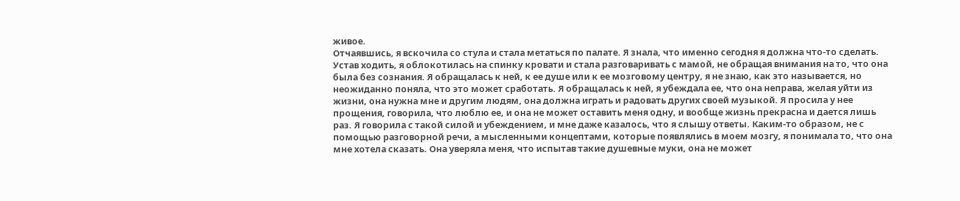живое.
Отчаявшись, я вскочила со стула и стала метаться по палате. Я знала, что именно сегодня я должна что-то сделать. Устав ходить, я облокотилась на спинку кровати и стала разговаривать с мамой, не обращая внимания на то, что она была без сознания. Я обращалась к ней, к ее душе или к ее мозговому центру, я не знаю, как это называется, но неожиданно поняла, что это может сработать. Я обращалась к ней, я убеждала ее, что она неправа, желая уйти из жизни, она нужна мне и другим людям, она должна играть и радовать других своей музыкой. Я просила у нее прощения, говорила, что люблю ее, и она не может оставить меня одну, и вообще жизнь прекрасна и дается лишь раз. Я говорила с такой силой и убеждением, и мне даже казалось, что я слышу ответы. Каким-то образом, не с помощью разговорной речи, а мысленными концептами, которые появлялись в моем мозгу, я понимала то, что она мне хотела сказать. Она уверяла меня, что испытав такие душевные муки, она не может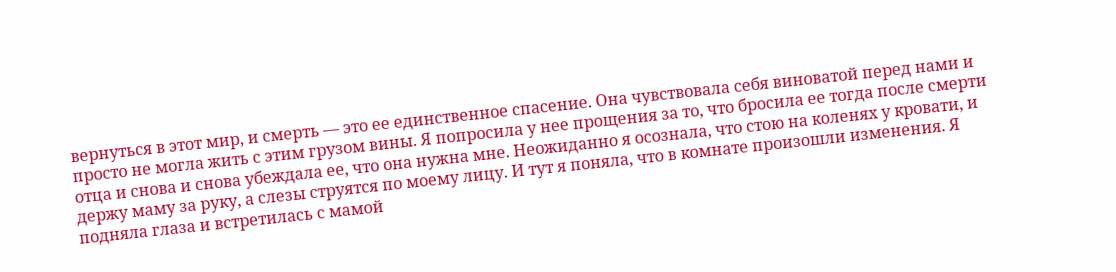вернуться в этот мир, и смерть — это ее единственное спасение. Она чувствовала себя виноватой перед нами и просто не могла жить с этим грузом вины. Я попросила у нее прощения за то, что бросила ее тогда после смерти отца и снова и снова убеждала ее, что она нужна мне. Неожиданно я осознала, что стою на коленях у кровати, и держу маму за руку, а слезы струятся по моему лицу. И тут я поняла, что в комнате произошли изменения. Я подняла глаза и встретилась с мамой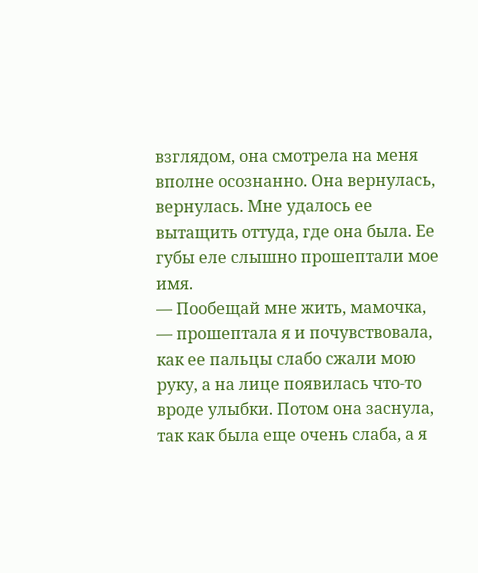взглядом, она смотрела на меня вполне осознанно. Она вернулась, вернулась. Мне удалось ее вытащить оттуда, где она была. Ее губы еле слышно прошептали мое имя.
— Пообещай мне жить, мамочка, — прошептала я и почувствовала, как ее пальцы слабо сжали мою руку, а на лице появилась что-то вроде улыбки. Потом она заснула, так как была еще очень слаба, а я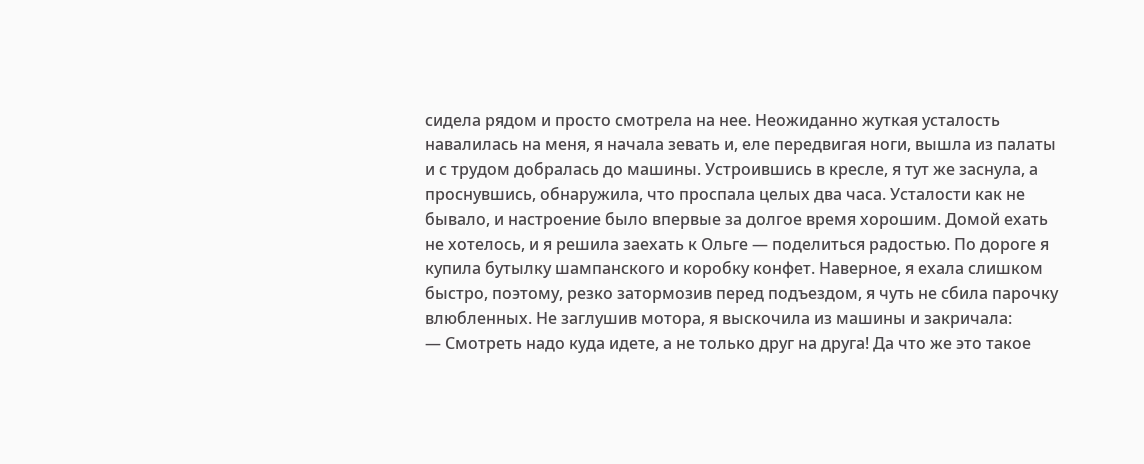сидела рядом и просто смотрела на нее. Неожиданно жуткая усталость навалилась на меня, я начала зевать и, еле передвигая ноги, вышла из палаты и с трудом добралась до машины. Устроившись в кресле, я тут же заснула, а проснувшись, обнаружила, что проспала целых два часа. Усталости как не бывало, и настроение было впервые за долгое время хорошим. Домой ехать не хотелось, и я решила заехать к Ольге — поделиться радостью. По дороге я купила бутылку шампанского и коробку конфет. Наверное, я ехала слишком быстро, поэтому, резко затормозив перед подъездом, я чуть не сбила парочку влюбленных. Не заглушив мотора, я выскочила из машины и закричала:
— Смотреть надо куда идете, а не только друг на друга! Да что же это такое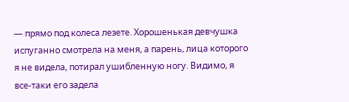— прямо под колеса лезете. Хорошенькая девчушка испуганно смотрела на меня, а парень, лица которого я не видела, потирал ушибленную ногу. Видимо, я все-таки его задела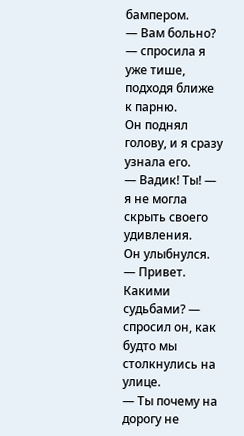бампером.
— Вам больно? — спросила я уже тише, подходя ближе к парню.
Он поднял голову, и я сразу узнала его.
— Вадик! Ты! — я не могла скрыть своего удивления.
Он улыбнулся.
— Привет. Какими судьбами? — спросил он, как будто мы столкнулись на улице.
— Ты почему на дорогу не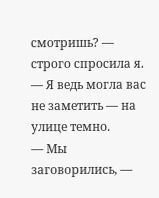смотришь? — строго спросила я. — Я ведь могла вас не заметить — на улице темно.
— Мы заговорились, —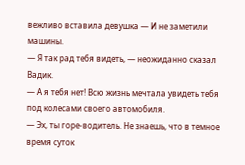вежливо вставила девушка — И не заметили машины.
— Я так рад тебя видеть, — неожиданно сказал Вадик.
— А я тебя нет! Всю жизнь мечтала увидеть тебя под колесами своего автомобиля.
— Эх, ты горе-водитель. Не знаешь, что в темное время суток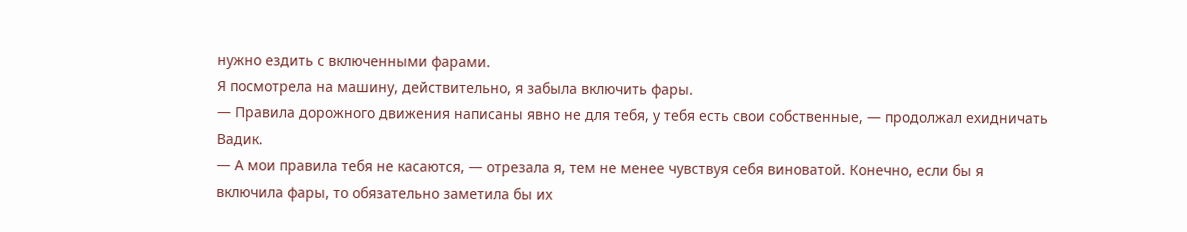нужно ездить с включенными фарами.
Я посмотрела на машину, действительно, я забыла включить фары.
— Правила дорожного движения написаны явно не для тебя, у тебя есть свои собственные, — продолжал ехидничать Вадик.
— А мои правила тебя не касаются, — отрезала я, тем не менее чувствуя себя виноватой. Конечно, если бы я включила фары, то обязательно заметила бы их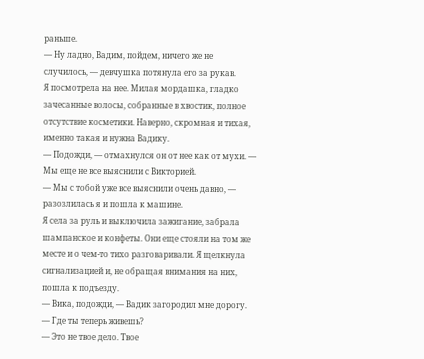раньше.
— Ну ладно, Вадим, пойдем, ничего же не случилось, — девчушка потянула его за рукав.
Я посмотрела на нее. Милая мордашка, гладко зачесанные волосы, собранные в хвостик, полное отсутствие косметики. Наверно, скромная и тихая, именно такая и нужна Вадику.
— Подожди, — отмахнулся он от нее как от мухи. — Мы еще не все выяснили с Викторией.
— Мы с тобой уже все выяснили очень давно, — разозлилась я и пошла к машине.
Я села за руль и выключила зажигание, забрала шампанское и конфеты. Они еще стояли на том же месте и о чем-то тихо разговаривали. Я щелкнула сигнализацией и, не обращая внимания на них, пошла к подъезду.
— Вика, подожди, — Вадик загородил мне дорогу. — Где ты теперь живешь?
— Это не твое дело. Твое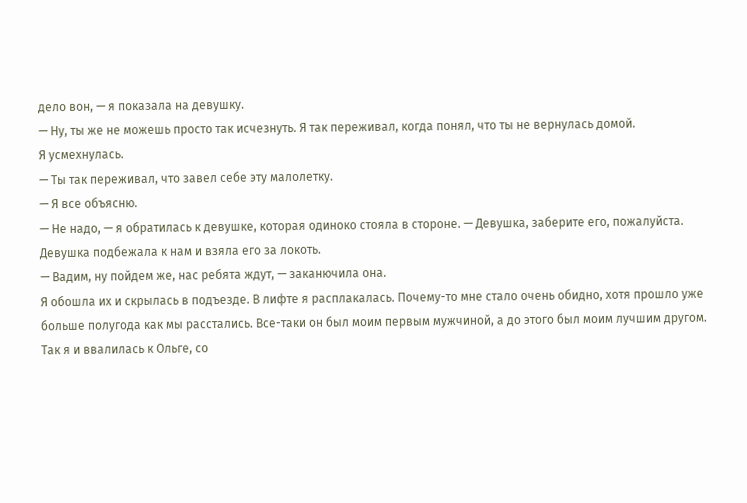дело вон, — я показала на девушку.
— Ну, ты же не можешь просто так исчезнуть. Я так переживал, когда понял, что ты не вернулась домой.
Я усмехнулась.
— Ты так переживал, что завел себе эту малолетку.
— Я все объясню.
— Не надо, — я обратилась к девушке, которая одиноко стояла в стороне. — Девушка, заберите его, пожалуйста.
Девушка подбежала к нам и взяла его за локоть.
— Вадим, ну пойдем же, нас ребята ждут, — заканючила она.
Я обошла их и скрылась в подъезде. В лифте я расплакалась. Почему-то мне стало очень обидно, хотя прошло уже больше полугода как мы расстались. Все-таки он был моим первым мужчиной, а до этого был моим лучшим другом.
Так я и ввалилась к Ольге, со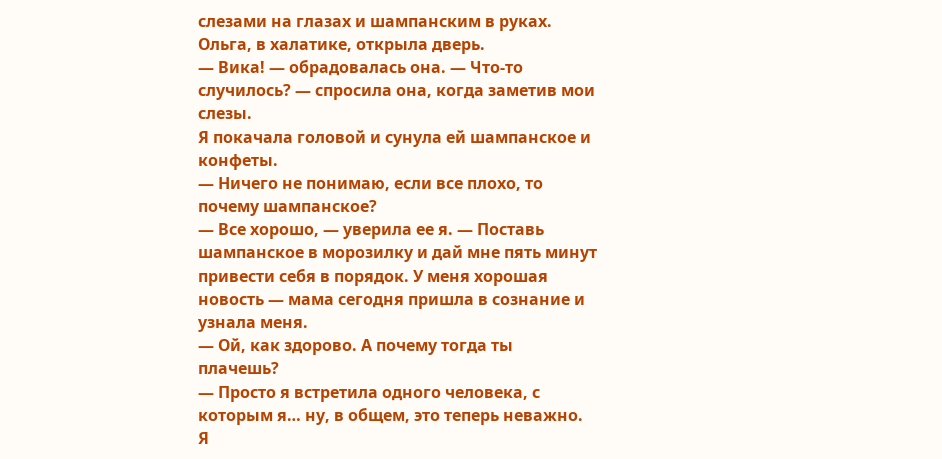слезами на глазах и шампанским в руках.
Ольга, в халатике, открыла дверь.
— Вика! — обрадовалась она. — Что-то случилось? — спросила она, когда заметив мои слезы.
Я покачала головой и сунула ей шампанское и конфеты.
— Ничего не понимаю, если все плохо, то почему шампанское?
— Все хорошо, — уверила ее я. — Поставь шампанское в морозилку и дай мне пять минут привести себя в порядок. У меня хорошая новость — мама сегодня пришла в сознание и узнала меня.
— Ой, как здорово. А почему тогда ты плачешь?
— Просто я встретила одного человека, с которым я… ну, в общем, это теперь неважно.
Я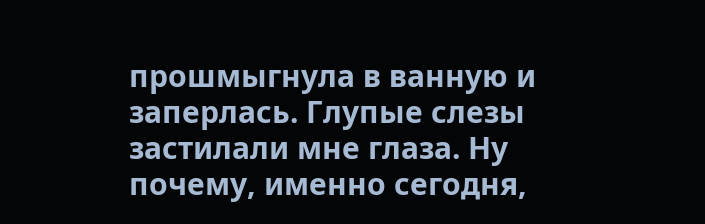прошмыгнула в ванную и заперлась. Глупые слезы застилали мне глаза. Ну почему, именно сегодня,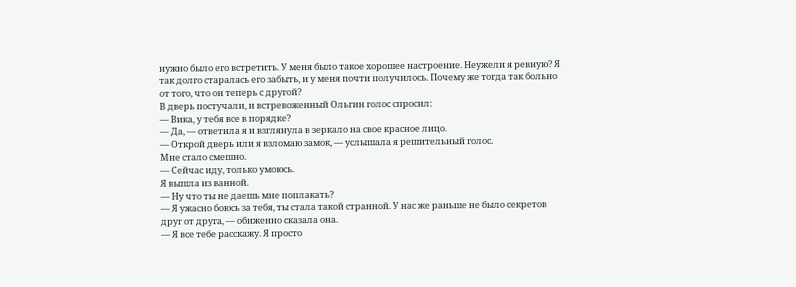нужно было его встретить. У меня было такое хорошее настроение. Неужели я ревную? Я так долго старалась его забыть, и у меня почти получилось. Почему же тогда так больно от того, что он теперь с другой?
В дверь постучали, и встревоженный Ольгин голос спросил:
— Вика, у тебя все в порядке?
— Да, — ответила я и взглянула в зеркало на свое красное лицо.
— Открой дверь или я взломаю замок, — услышала я решительный голос.
Мне стало смешно.
— Сейчас иду, только умоюсь.
Я вышла из ванной.
— Ну что ты не даешь мне поплакать?
— Я ужасно боюсь за тебя, ты стала такой странной. У нас же раньше не было секретов друг от друга, — обиженно сказала она.
— Я все тебе расскажу. Я просто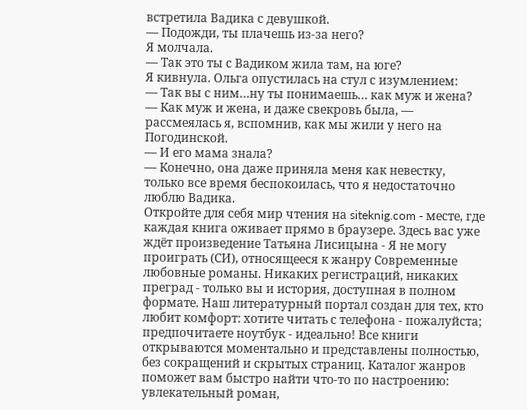встретила Вадика с девушкой.
— Подожди, ты плачешь из-за него?
Я молчала.
— Так это ты с Вадиком жила там, на юге?
Я кивнула. Ольга опустилась на стул с изумлением:
— Так вы с ним…ну ты понимаешь… как муж и жена?
— Как муж и жена, и даже свекровь была, — рассмеялась я, вспомнив, как мы жили у него на Погодинской.
— И его мама знала?
— Конечно, она даже приняла меня как невестку, только все время беспокоилась, что я недостаточно люблю Вадика.
Откройте для себя мир чтения на siteknig.com - месте, где каждая книга оживает прямо в браузере. Здесь вас уже ждёт произведение Татьяна Лисицына - Я не могу проиграть (СИ), относящееся к жанру Современные любовные романы. Никаких регистраций, никаких преград - только вы и история, доступная в полном формате. Наш литературный портал создан для тех, кто любит комфорт: хотите читать с телефона - пожалуйста; предпочитаете ноутбук - идеально! Все книги открываются моментально и представлены полностью, без сокращений и скрытых страниц. Каталог жанров поможет вам быстро найти что-то по настроению: увлекательный роман,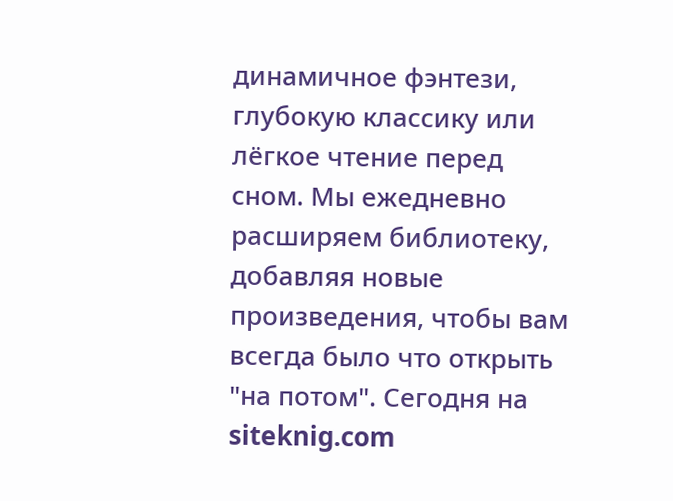динамичное фэнтези, глубокую классику или лёгкое чтение перед сном. Мы ежедневно расширяем библиотеку, добавляя новые произведения, чтобы вам всегда было что открыть "на потом". Сегодня на siteknig.com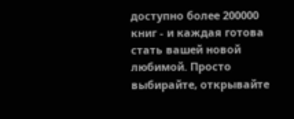доступно более 200000 книг - и каждая готова стать вашей новой любимой. Просто выбирайте, открывайте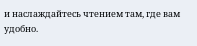и наслаждайтесь чтением там, где вам удобно.